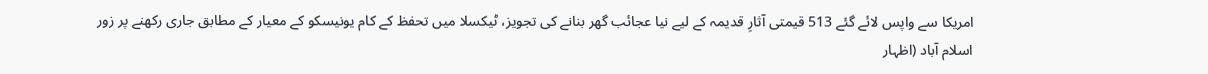امریکا سے واپس لائے گئے 513 قیمتی آثارِ قدیمہ کے لیے نیا عجائب گھر بنانے کی تجویز، ٹیکسلا میں تحفظ کے کام یونیسکو کے معیار کے مطابق جاری رکھنے پر زور
اسلام آباد (اظہار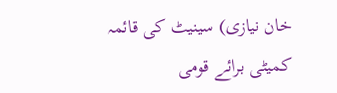خان نیازی) سینیٹ کی قائمہ کمیٹی برائے قومی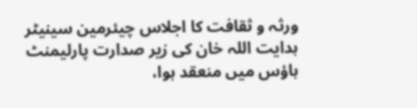ورثہ و ثقافت کا اجلاس چیئرمین سینیٹر ہدایت اللہ خان کی زیر صدارت پارلیمنٹ ہاؤس میں منعقد ہوا،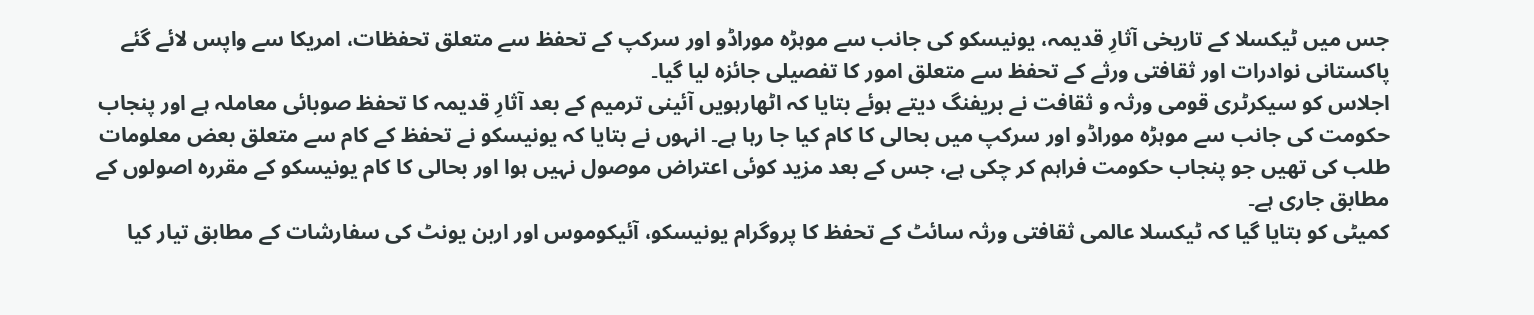جس میں ٹیکسلا کے تاریخی آثارِ قدیمہ، یونیسکو کی جانب سے موہڑہ موراڈو اور سرکپ کے تحفظ سے متعلق تحفظات، امریکا سے واپس لائے گئے پاکستانی نوادرات اور ثقافتی ورثے کے تحفظ سے متعلق امور کا تفصیلی جائزہ لیا گیا۔
اجلاس کو سیکرٹری قومی ورثہ و ثقافت نے بریفنگ دیتے ہوئے بتایا کہ اٹھارہویں آئینی ترمیم کے بعد آثارِ قدیمہ کا تحفظ صوبائی معاملہ ہے اور پنجاب حکومت کی جانب سے موہڑہ موراڈو اور سرکپ میں بحالی کا کام کیا جا رہا ہے۔ انہوں نے بتایا کہ یونیسکو نے تحفظ کے کام سے متعلق بعض معلومات طلب کی تھیں جو پنجاب حکومت فراہم کر چکی ہے، جس کے بعد مزید کوئی اعتراض موصول نہیں ہوا اور بحالی کا کام یونیسکو کے مقررہ اصولوں کے مطابق جاری ہے۔
کمیٹی کو بتایا گیا کہ ٹیکسلا عالمی ثقافتی ورثہ سائٹ کے تحفظ کا پروگرام یونیسکو، آئیکوموس اور اربن یونٹ کی سفارشات کے مطابق تیار کیا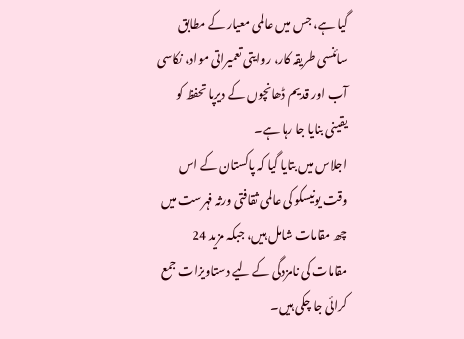گیا ہے، جس میں عالمی معیار کے مطابق سائنسی طریقہ کار، روایتی تعمیراتی مواد، نکاسی آب اور قدیم ڈھانچوں کے دیرپا تحفظ کو یقینی بنایا جا رہا ہے۔
اجلاس میں بتایا گیا کہ پاکستان کے اس وقت یونیسکو کی عالمی ثقافتی ورثہ فہرست میں چھ مقامات شامل ہیں، جبکہ مزید 24 مقامات کی نامزدگی کے لیے دستاویزات جمع کرائی جا چکی ہیں۔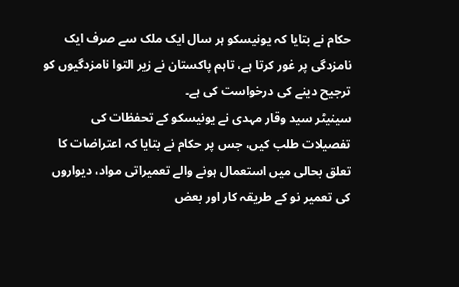حکام نے بتایا کہ یونیسکو ہر سال ایک ملک سے صرف ایک نامزدگی پر غور کرتا ہے، تاہم پاکستان نے زیر التوا نامزدگیوں کو ترجیح دینے کی درخواست کی ہے۔
سینیٹر سید وقار مہدی نے یونیسکو کے تحفظات کی تفصیلات طلب کیں، جس پر حکام نے بتایا کہ اعتراضات کا تعلق بحالی میں استعمال ہونے والے تعمیراتی مواد، دیواروں کی تعمیر نو کے طریقہ کار اور بعض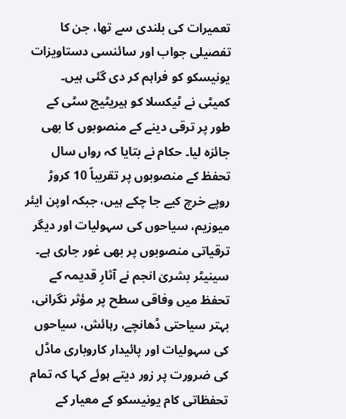تعمیرات کی بلندی سے تھا، جن کا تفصیلی جواب اور سائنسی دستاویزات یونیسکو کو فراہم کر دی گئی ہیں۔
کمیٹی نے ٹیکسلا کو ہیریٹیج سٹی کے طور پر ترقی دینے کے منصوبوں کا بھی جائزہ لیا۔ حکام نے بتایا کہ رواں سال تحفظ کے منصوبوں پر تقریباً 10 کروڑ روپے خرچ کیے جا چکے ہیں، جبکہ اوپن ایئر میوزیم، سیاحوں کی سہولیات اور دیگر ترقیاتی منصوبوں پر بھی غور جاری ہے۔
سینیٹر بشریٰ انجم نے آثارِ قدیمہ کے تحفظ میں وفاقی سطح پر مؤثر نگرانی، بہتر سیاحتی ڈھانچے، رہائش، سیاحوں کی سہولیات اور پائیدار کاروباری ماڈل کی ضرورت پر زور دیتے ہوئے کہا کہ تمام تحفظاتی کام یونیسکو کے معیار کے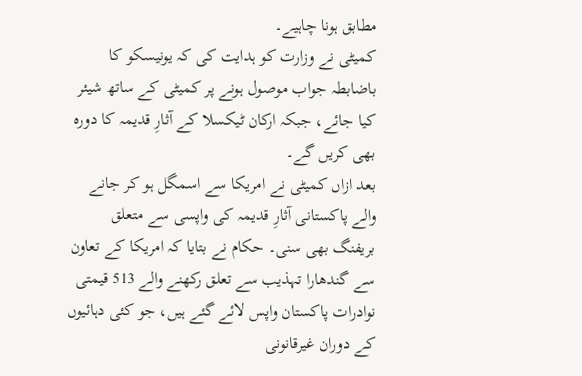مطابق ہونا چاہیے۔
کمیٹی نے وزارت کو ہدایت کی کہ یونیسکو کا باضابطہ جواب موصول ہونے پر کمیٹی کے ساتھ شیئر کیا جائے، جبکہ ارکان ٹیکسلا کے آثارِ قدیمہ کا دورہ بھی کریں گے۔
بعد ازاں کمیٹی نے امریکا سے اسمگل ہو کر جانے والے پاکستانی آثارِ قدیمہ کی واپسی سے متعلق بریفنگ بھی سنی۔ حکام نے بتایا کہ امریکا کے تعاون سے گندھارا تہذیب سے تعلق رکھنے والے 513 قیمتی نوادرات پاکستان واپس لائے گئے ہیں، جو کئی دہائیوں کے دوران غیرقانونی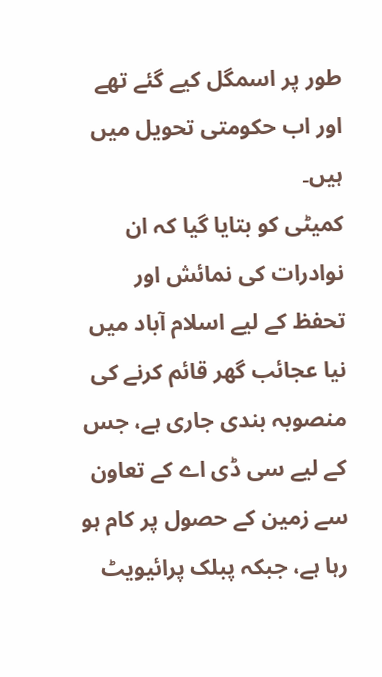طور پر اسمگل کیے گئے تھے اور اب حکومتی تحویل میں ہیں۔
کمیٹی کو بتایا گیا کہ ان نوادرات کی نمائش اور تحفظ کے لیے اسلام آباد میں نیا عجائب گھر قائم کرنے کی منصوبہ بندی جاری ہے، جس کے لیے سی ڈی اے کے تعاون سے زمین کے حصول پر کام ہو رہا ہے، جبکہ پبلک پرائیویٹ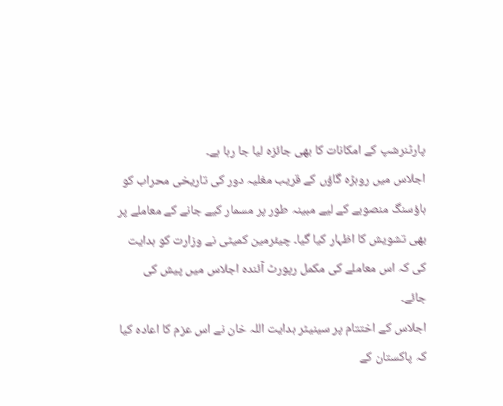پارٹنرشپ کے امکانات کا بھی جائزہ لیا جا رہا ہے۔
اجلاس میں روہڑہ گاؤں کے قریب مغلیہ دور کی تاریخی محراب کو ہاؤسنگ منصوبے کے لیے مبینہ طور پر مسمار کیے جانے کے معاملے پر بھی تشویش کا اظہار کیا گیا۔ چیئرمین کمیٹی نے وزارت کو ہدایت کی کہ اس معاملے کی مکمل رپورٹ آئندہ اجلاس میں پیش کی جائے۔
اجلاس کے اختتام پر سینیٹر ہدایت اللہ خان نے اس عزم کا اعادہ کیا کہ پاکستان کے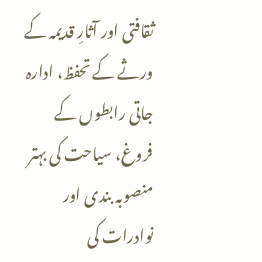ثقافتی اور آثارِ قدیمہ کے ورثے کے تحفظ، ادارہ جاتی رابطوں کے فروغ، سیاحت کی بہتر منصوبہ بندی اور نوادرات کی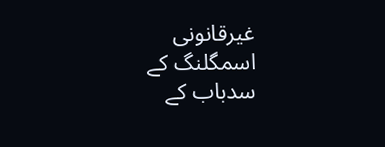غیرقانونی اسمگلنگ کے سدباب کے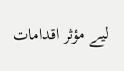لیے مؤثر اقدامات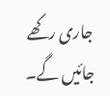جاری رکھے جائیں گے۔